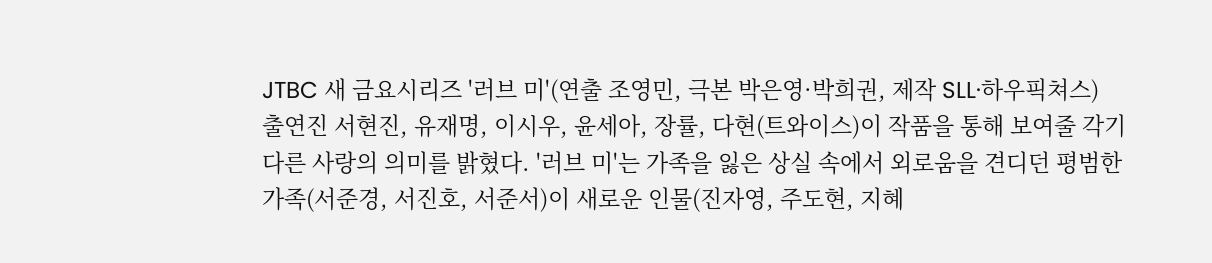JTBC 새 금요시리즈 '러브 미'(연출 조영민, 극본 박은영·박희권, 제작 SLL·하우픽쳐스) 출연진 서현진, 유재명, 이시우, 윤세아, 장률, 다현(트와이스)이 작품을 통해 보여줄 각기 다른 사랑의 의미를 밝혔다. '러브 미'는 가족을 잃은 상실 속에서 외로움을 견디던 평범한 가족(서준경, 서진호, 서준서)이 새로운 인물(진자영, 주도현, 지혜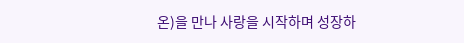온)을 만나 사랑을 시작하며 성장하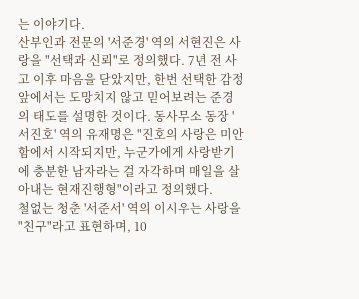는 이야기다.
산부인과 전문의 '서준경' 역의 서현진은 사랑을 "선택과 신뢰"로 정의했다. 7년 전 사고 이후 마음을 닫았지만, 한번 선택한 감정 앞에서는 도망치지 않고 믿어보려는 준경의 태도를 설명한 것이다. 동사무소 동장 '서진호' 역의 유재명은 "진호의 사랑은 미안함에서 시작되지만, 누군가에게 사랑받기에 충분한 남자라는 걸 자각하며 매일을 살아내는 현재진행형"이라고 정의했다.
철없는 청춘 '서준서' 역의 이시우는 사랑을 "친구"라고 표현하며, 10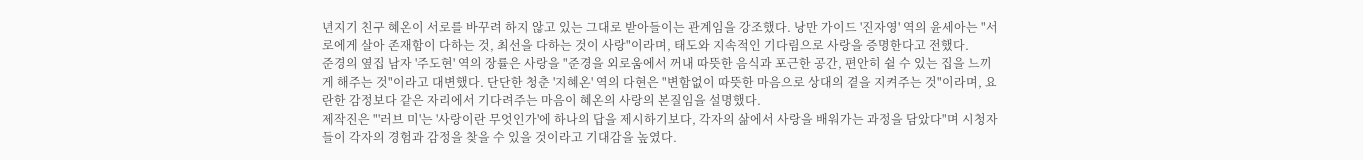년지기 친구 혜온이 서로를 바꾸려 하지 않고 있는 그대로 받아들이는 관계임을 강조했다. 낭만 가이드 '진자영' 역의 윤세아는 "서로에게 살아 존재함이 다하는 것, 최선을 다하는 것이 사랑"이라며, 태도와 지속적인 기다림으로 사랑을 증명한다고 전했다.
준경의 옆집 남자 '주도현' 역의 장률은 사랑을 "준경을 외로움에서 꺼내 따뜻한 음식과 포근한 공간, 편안히 쉴 수 있는 집을 느끼게 해주는 것"이라고 대변했다. 단단한 청춘 '지혜온' 역의 다현은 "변함없이 따뜻한 마음으로 상대의 곁을 지켜주는 것"이라며, 요란한 감정보다 같은 자리에서 기다려주는 마음이 혜온의 사랑의 본질임을 설명했다.
제작진은 "'러브 미'는 '사랑이란 무엇인가'에 하나의 답을 제시하기보다, 각자의 삶에서 사랑을 배워가는 과정을 담았다"며 시청자들이 각자의 경험과 감정을 찾을 수 있을 것이라고 기대감을 높였다.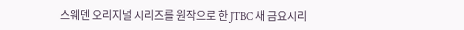스웨덴 오리지널 시리즈를 원작으로 한 JTBC 새 금요시리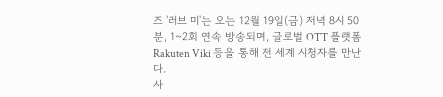즈 '러브 미'는 오는 12월 19일(금) 저녁 8시 50분, 1~2회 연속 방송되며, 글로벌 OTT 플랫폼 Rakuten Viki 등을 통해 전 세계 시청자를 만난다.
사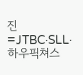진=JTBC·SLL·하우픽쳐스